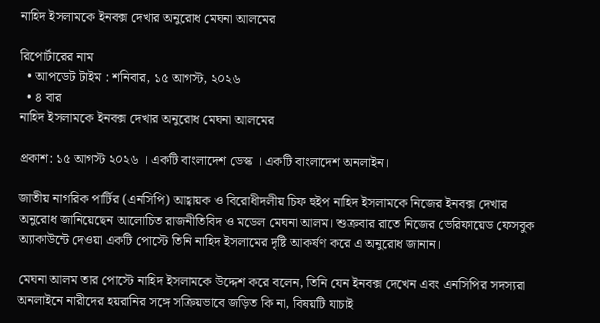নাহিদ ইসলামকে ইনবক্স দেখার অনুরোধ মেঘনা আলমের

রিপোর্টারের নাম
  • আপডেট টাইম : শনিবার, ১৫ আগস্ট, ২০২৬
  • ৪ বার
নাহিদ ইসলামকে ইনবক্স দেখার অনুরোধ মেঘনা আলমের

প্রকাশ: ১৫ আগস্ট ২০২৬ । একটি বাংলাদেশ ডেস্ক । একটি বাংলাদেশ অনলাইন।

জাতীয় নাগরিক পার্টির (এনসিপি) আহ্বায়ক ও বিরোধীদলীয় চিফ হুইপ নাহিদ ইসলামকে নিজের ইনবক্স দেখার অনুরোধ জানিয়েছেন আলোচিত রাজনীতিবিদ ও মডেল মেঘনা আলম। শুক্রবার রাতে নিজের ভেরিফায়েড ফেসবুক অ্যাকাউন্টে দেওয়া একটি পোস্টে তিনি নাহিদ ইসলামের দৃষ্টি আকর্ষণ করে এ অনুরোধ জানান।

মেঘনা আলম তার পোস্টে নাহিদ ইসলামকে উদ্দেশ করে বলেন, তিনি যেন ইনবক্স দেখেন এবং এনসিপির সদস্যরা অনলাইনে নারীদের হয়রানির সঙ্গে সক্রিয়ভাবে জড়িত কি না, বিষয়টি যাচাই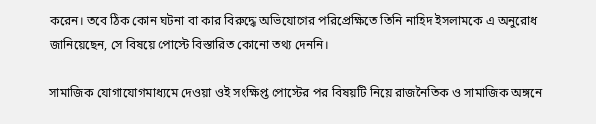করেন। তবে ঠিক কোন ঘটনা বা কার বিরুদ্ধে অভিযোগের পরিপ্রেক্ষিতে তিনি নাহিদ ইসলামকে এ অনুরোধ জানিয়েছেন, সে বিষয়ে পোস্টে বিস্তারিত কোনো তথ্য দেননি।

সামাজিক যোগাযোগমাধ্যমে দেওয়া ওই সংক্ষিপ্ত পোস্টের পর বিষয়টি নিয়ে রাজনৈতিক ও সামাজিক অঙ্গনে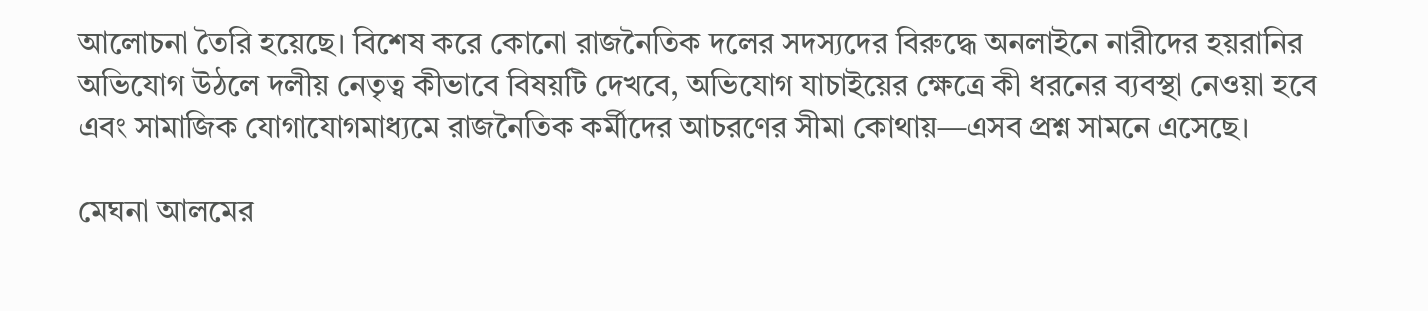আলোচনা তৈরি হয়েছে। বিশেষ করে কোনো রাজনৈতিক দলের সদস্যদের বিরুদ্ধে অনলাইনে নারীদের হয়রানির অভিযোগ উঠলে দলীয় নেতৃত্ব কীভাবে বিষয়টি দেখবে, অভিযোগ যাচাইয়ের ক্ষেত্রে কী ধরনের ব্যবস্থা নেওয়া হবে এবং সামাজিক যোগাযোগমাধ্যমে রাজনৈতিক কর্মীদের আচরণের সীমা কোথায়—এসব প্রশ্ন সামনে এসেছে।

মেঘনা আলমের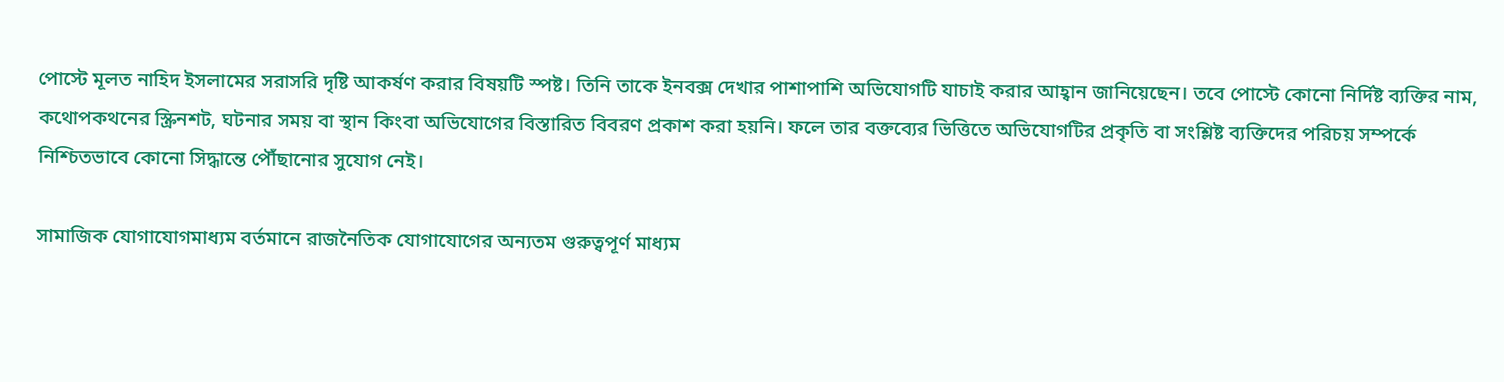পোস্টে মূলত নাহিদ ইসলামের সরাসরি দৃষ্টি আকর্ষণ করার বিষয়টি স্পষ্ট। তিনি তাকে ইনবক্স দেখার পাশাপাশি অভিযোগটি যাচাই করার আহ্বান জানিয়েছেন। তবে পোস্টে কোনো নির্দিষ্ট ব্যক্তির নাম, কথোপকথনের স্ক্রিনশট, ঘটনার সময় বা স্থান কিংবা অভিযোগের বিস্তারিত বিবরণ প্রকাশ করা হয়নি। ফলে তার বক্তব্যের ভিত্তিতে অভিযোগটির প্রকৃতি বা সংশ্লিষ্ট ব্যক্তিদের পরিচয় সম্পর্কে নিশ্চিতভাবে কোনো সিদ্ধান্তে পৌঁছানোর সুযোগ নেই।

সামাজিক যোগাযোগমাধ্যম বর্তমানে রাজনৈতিক যোগাযোগের অন্যতম গুরুত্বপূর্ণ মাধ্যম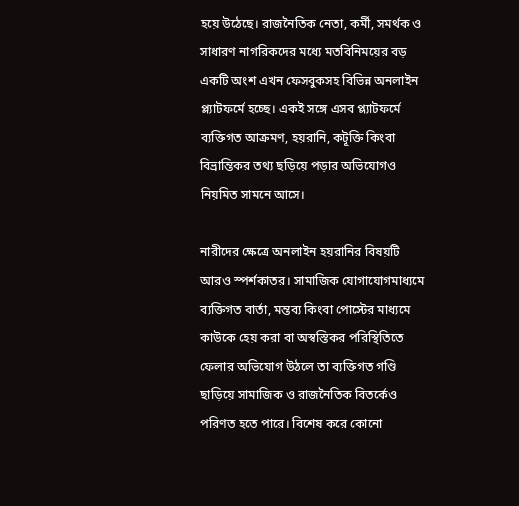হয়ে উঠেছে। রাজনৈতিক নেতা, কর্মী, সমর্থক ও সাধারণ নাগরিকদের মধ্যে মতবিনিময়ের বড় একটি অংশ এখন ফেসবুকসহ বিভিন্ন অনলাইন প্ল্যাটফর্মে হচ্ছে। একই সঙ্গে এসব প্ল্যাটফর্মে ব্যক্তিগত আক্রমণ, হয়রানি, কটূক্তি কিংবা বিভ্রান্তিকর তথ্য ছড়িয়ে পড়ার অভিযোগও নিয়মিত সামনে আসে।

নারীদের ক্ষেত্রে অনলাইন হয়রানির বিষয়টি আরও স্পর্শকাতর। সামাজিক যোগাযোগমাধ্যমে ব্যক্তিগত বার্তা, মন্তব্য কিংবা পোস্টের মাধ্যমে কাউকে হেয় করা বা অস্বস্তিকর পরিস্থিতিতে ফেলার অভিযোগ উঠলে তা ব্যক্তিগত গণ্ডি ছাড়িয়ে সামাজিক ও রাজনৈতিক বিতর্কেও পরিণত হতে পারে। বিশেষ করে কোনো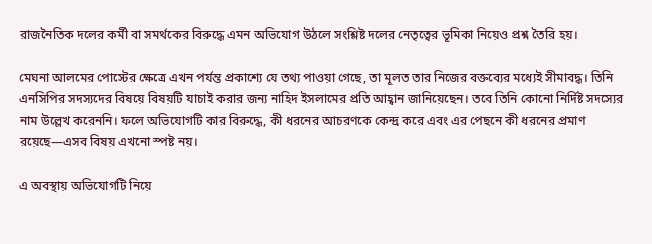রাজনৈতিক দলের কর্মী বা সমর্থকের বিরুদ্ধে এমন অভিযোগ উঠলে সংশ্লিষ্ট দলের নেতৃত্বের ভূমিকা নিয়েও প্রশ্ন তৈরি হয়।

মেঘনা আলমের পোস্টের ক্ষেত্রে এখন পর্যন্ত প্রকাশ্যে যে তথ্য পাওয়া গেছে, তা মূলত তার নিজের বক্তব্যের মধ্যেই সীমাবদ্ধ। তিনি এনসিপির সদস্যদের বিষয়ে বিষয়টি যাচাই করার জন্য নাহিদ ইসলামের প্রতি আহ্বান জানিয়েছেন। তবে তিনি কোনো নির্দিষ্ট সদস্যের নাম উল্লেখ করেননি। ফলে অভিযোগটি কার বিরুদ্ধে, কী ধরনের আচরণকে কেন্দ্র করে এবং এর পেছনে কী ধরনের প্রমাণ রয়েছে—এসব বিষয় এখনো স্পষ্ট নয়।

এ অবস্থায় অভিযোগটি নিয়ে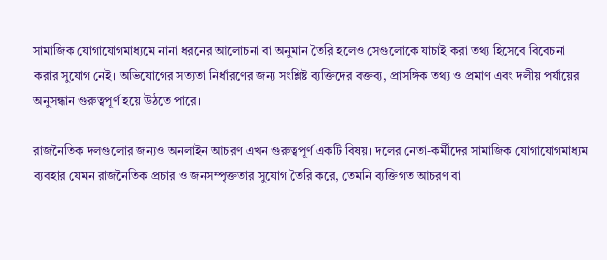সামাজিক যোগাযোগমাধ্যমে নানা ধরনের আলোচনা বা অনুমান তৈরি হলেও সেগুলোকে যাচাই করা তথ্য হিসেবে বিবেচনা করার সুযোগ নেই। অভিযোগের সত্যতা নির্ধারণের জন্য সংশ্লিষ্ট ব্যক্তিদের বক্তব্য, প্রাসঙ্গিক তথ্য ও প্রমাণ এবং দলীয় পর্যায়ের অনুসন্ধান গুরুত্বপূর্ণ হয়ে উঠতে পারে।

রাজনৈতিক দলগুলোর জন্যও অনলাইন আচরণ এখন গুরুত্বপূর্ণ একটি বিষয়। দলের নেতা-কর্মীদের সামাজিক যোগাযোগমাধ্যম ব্যবহার যেমন রাজনৈতিক প্রচার ও জনসম্পৃক্ততার সুযোগ তৈরি করে, তেমনি ব্যক্তিগত আচরণ বা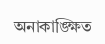অনাকাঙ্ক্ষিত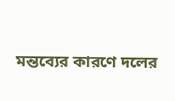মন্তব্যের কারণে দলের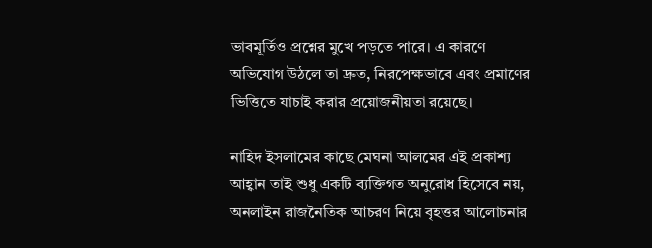ভাবমূর্তিও প্রশ্নের মুখে পড়তে পারে। এ কারণে অভিযোগ উঠলে তা দ্রুত, নিরপেক্ষভাবে এবং প্রমাণের ভিত্তিতে যাচাই করার প্রয়োজনীয়তা রয়েছে।

নাহিদ ইসলামের কাছে মেঘনা আলমের এই প্রকাশ্য আহ্বান তাই শুধু একটি ব্যক্তিগত অনুরোধ হিসেবে নয়, অনলাইন রাজনৈতিক আচরণ নিয়ে বৃহত্তর আলোচনার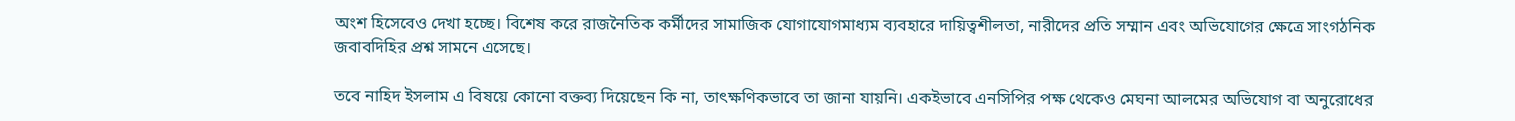অংশ হিসেবেও দেখা হচ্ছে। বিশেষ করে রাজনৈতিক কর্মীদের সামাজিক যোগাযোগমাধ্যম ব্যবহারে দায়িত্বশীলতা, নারীদের প্রতি সম্মান এবং অভিযোগের ক্ষেত্রে সাংগঠনিক জবাবদিহির প্রশ্ন সামনে এসেছে।

তবে নাহিদ ইসলাম এ বিষয়ে কোনো বক্তব্য দিয়েছেন কি না, তাৎক্ষণিকভাবে তা জানা যায়নি। একইভাবে এনসিপির পক্ষ থেকেও মেঘনা আলমের অভিযোগ বা অনুরোধের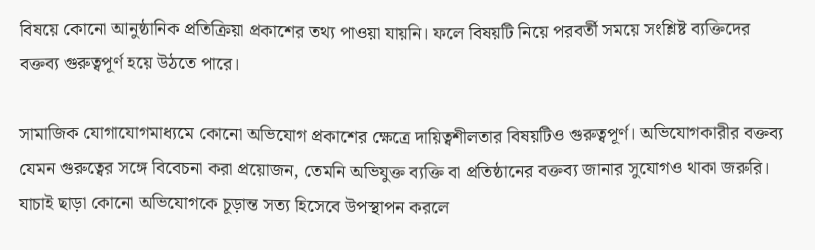বিষয়ে কোনো আনুষ্ঠানিক প্রতিক্রিয়া প্রকাশের তথ্য পাওয়া যায়নি। ফলে বিষয়টি নিয়ে পরবর্তী সময়ে সংশ্লিষ্ট ব্যক্তিদের বক্তব্য গুরুত্বপূর্ণ হয়ে উঠতে পারে।

সামাজিক যোগাযোগমাধ্যমে কোনো অভিযোগ প্রকাশের ক্ষেত্রে দায়িত্বশীলতার বিষয়টিও গুরুত্বপূর্ণ। অভিযোগকারীর বক্তব্য যেমন গুরুত্বের সঙ্গে বিবেচনা করা প্রয়োজন, তেমনি অভিযুক্ত ব্যক্তি বা প্রতিষ্ঠানের বক্তব্য জানার সুযোগও থাকা জরুরি। যাচাই ছাড়া কোনো অভিযোগকে চূড়ান্ত সত্য হিসেবে উপস্থাপন করলে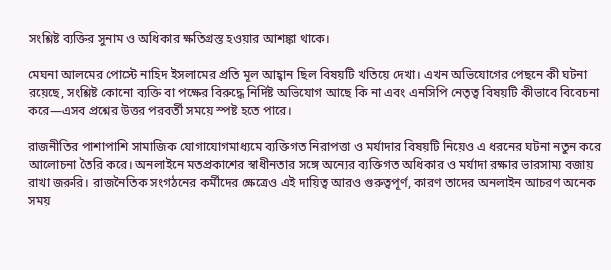সংশ্লিষ্ট ব্যক্তির সুনাম ও অধিকার ক্ষতিগ্রস্ত হওয়ার আশঙ্কা থাকে।

মেঘনা আলমের পোস্টে নাহিদ ইসলামের প্রতি মূল আহ্বান ছিল বিষয়টি খতিয়ে দেখা। এখন অভিযোগের পেছনে কী ঘটনা রয়েছে, সংশ্লিষ্ট কোনো ব্যক্তি বা পক্ষের বিরুদ্ধে নির্দিষ্ট অভিযোগ আছে কি না এবং এনসিপি নেতৃত্ব বিষয়টি কীভাবে বিবেচনা করে—এসব প্রশ্নের উত্তর পরবর্তী সময়ে স্পষ্ট হতে পারে।

রাজনীতির পাশাপাশি সামাজিক যোগাযোগমাধ্যমে ব্যক্তিগত নিরাপত্তা ও মর্যাদার বিষয়টি নিয়েও এ ধরনের ঘটনা নতুন করে আলোচনা তৈরি করে। অনলাইনে মতপ্রকাশের স্বাধীনতার সঙ্গে অন্যের ব্যক্তিগত অধিকার ও মর্যাদা রক্ষার ভারসাম্য বজায় রাখা জরুরি। রাজনৈতিক সংগঠনের কর্মীদের ক্ষেত্রেও এই দায়িত্ব আরও গুরুত্বপূর্ণ, কারণ তাদের অনলাইন আচরণ অনেক সময়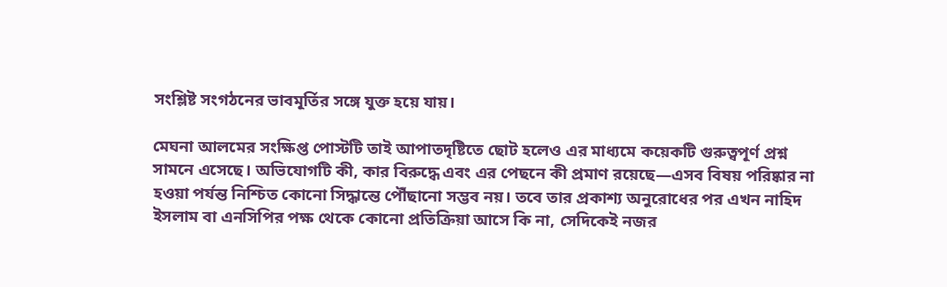সংশ্লিষ্ট সংগঠনের ভাবমূর্তির সঙ্গে যুক্ত হয়ে যায়।

মেঘনা আলমের সংক্ষিপ্ত পোস্টটি তাই আপাতদৃষ্টিতে ছোট হলেও এর মাধ্যমে কয়েকটি গুরুত্বপূর্ণ প্রশ্ন সামনে এসেছে। অভিযোগটি কী, কার বিরুদ্ধে এবং এর পেছনে কী প্রমাণ রয়েছে—এসব বিষয় পরিষ্কার না হওয়া পর্যন্ত নিশ্চিত কোনো সিদ্ধান্তে পৌঁছানো সম্ভব নয়। তবে তার প্রকাশ্য অনুরোধের পর এখন নাহিদ ইসলাম বা এনসিপির পক্ষ থেকে কোনো প্রতিক্রিয়া আসে কি না, সেদিকেই নজর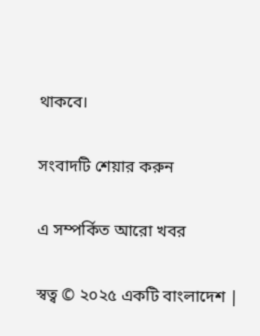থাকবে।

সংবাদটি শেয়ার করুন

এ সম্পর্কিত আরো খবর

স্বত্ব © ২০২৫ একটি বাংলাদেশ |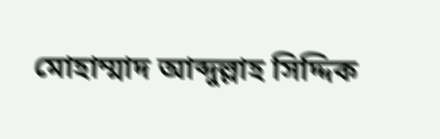মোহাম্মাদ আব্দুল্লাহ সিদ্দিক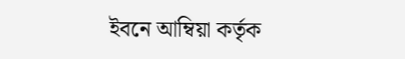ইবনে আম্বিয়া কর্তৃক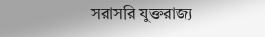সরাসরি যুক্তরাজ্য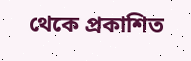থেকে প্রকাশিত